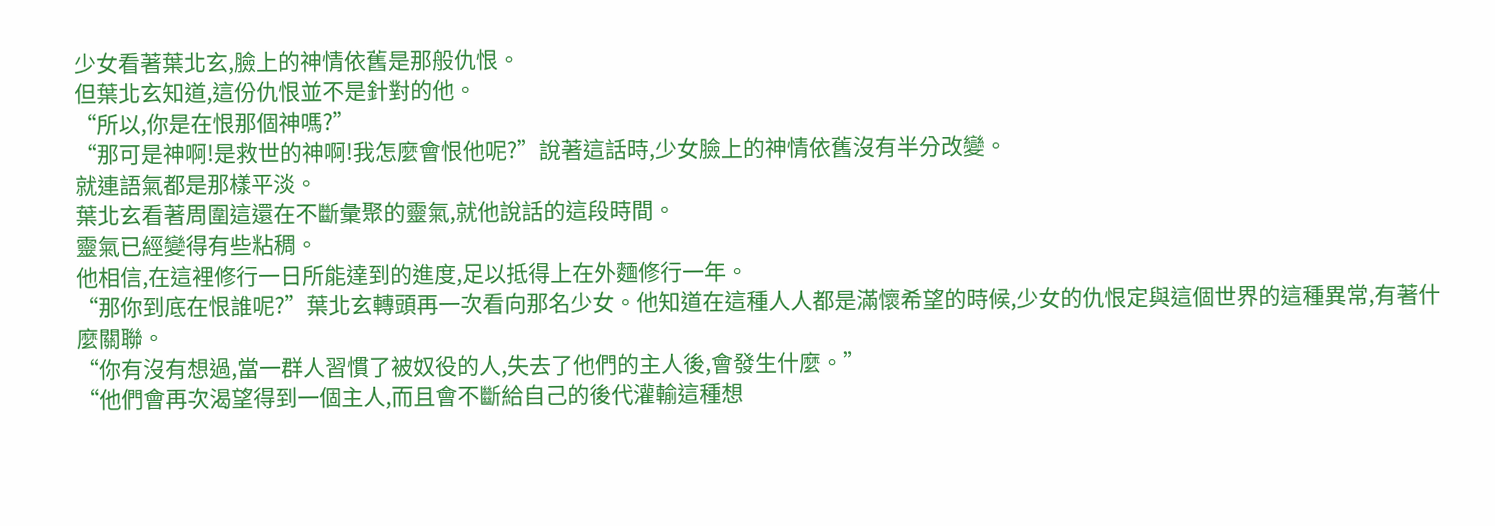少女看著葉北玄,臉上的神情依舊是那般仇恨。
但葉北玄知道,這份仇恨並不是針對的他。
“所以,你是在恨那個神嗎?”
“那可是神啊!是救世的神啊!我怎麼會恨他呢?”說著這話時,少女臉上的神情依舊沒有半分改變。
就連語氣都是那樣平淡。
葉北玄看著周圍這還在不斷彙聚的靈氣,就他說話的這段時間。
靈氣已經變得有些粘稠。
他相信,在這裡修行一日所能達到的進度,足以抵得上在外麵修行一年。
“那你到底在恨誰呢?”葉北玄轉頭再一次看向那名少女。他知道在這種人人都是滿懷希望的時候,少女的仇恨定與這個世界的這種異常,有著什麼關聯。
“你有沒有想過,當一群人習慣了被奴役的人,失去了他們的主人後,會發生什麼。”
“他們會再次渴望得到一個主人,而且會不斷給自己的後代灌輸這種想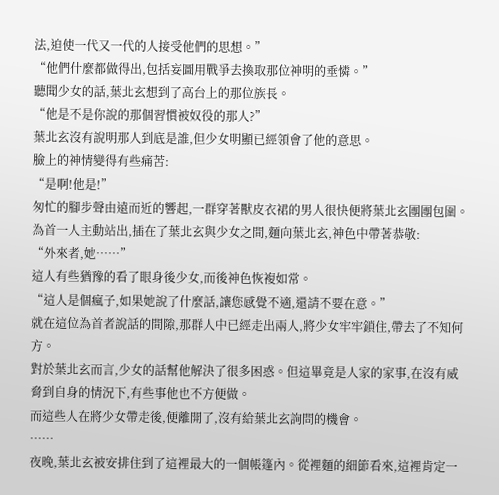法,迫使一代又一代的人接受他們的思想。”
“他們什麼都做得出,包括妄圖用戰爭去換取那位神明的垂憐。”
聽聞少女的話,葉北玄想到了高台上的那位族長。
“他是不是你說的那個習慣被奴役的那人?”
葉北玄沒有說明那人到底是誰,但少女明顯已經領會了他的意思。
臉上的神情變得有些痛苦:
“是啊!他是!”
匆忙的腳步聲由遠而近的響起,一群穿著獸皮衣裙的男人很快便將葉北玄團團包圍。
為首一人主動站出,插在了葉北玄與少女之間,麵向葉北玄,神色中帶著恭敬:
“外來者,她……”
這人有些猶豫的看了眼身後少女,而後神色恢複如常。
“這人是個瘋子,如果她說了什麼話,讓您感覺不適,還請不要在意。”
就在這位為首者說話的間隙,那群人中已經走出兩人,將少女牢牢鎖住,帶去了不知何方。
對於葉北玄而言,少女的話幫他解決了很多困惑。但這畢竟是人家的家事,在沒有威脅到自身的情況下,有些事他也不方便做。
而這些人在將少女帶走後,便離開了,沒有給葉北玄詢問的機會。
……
夜晚,葉北玄被安排住到了這裡最大的一個帳篷內。從裡麵的細節看來,這裡肯定一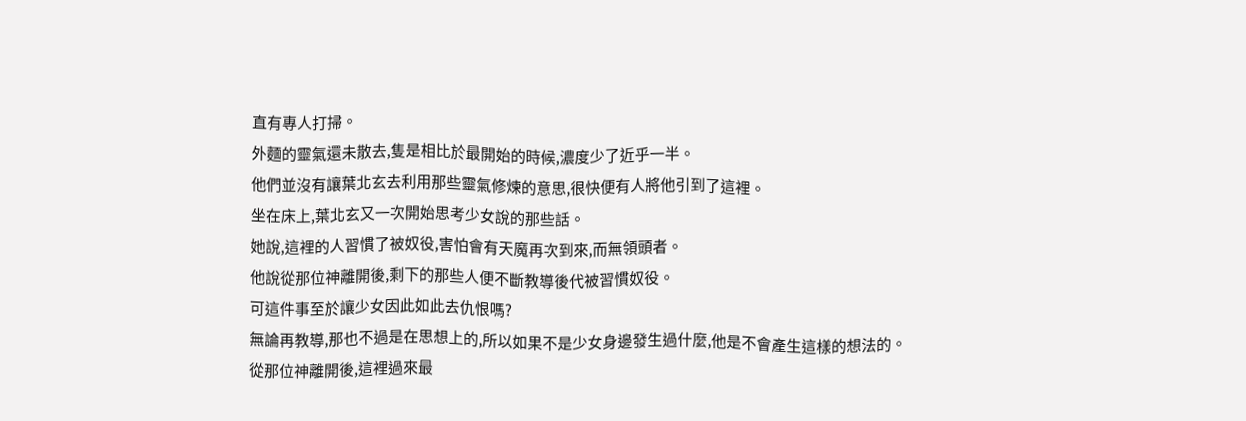直有專人打掃。
外麵的靈氣還未散去,隻是相比於最開始的時候,濃度少了近乎一半。
他們並沒有讓葉北玄去利用那些靈氣修煉的意思,很快便有人將他引到了這裡。
坐在床上,葉北玄又一次開始思考少女說的那些話。
她說,這裡的人習慣了被奴役,害怕會有天魔再次到來,而無領頭者。
他說從那位神離開後,剩下的那些人便不斷教導後代被習慣奴役。
可這件事至於讓少女因此如此去仇恨嗎?
無論再教導,那也不過是在思想上的,所以如果不是少女身邊發生過什麼,他是不會產生這樣的想法的。
從那位神離開後,這裡過來最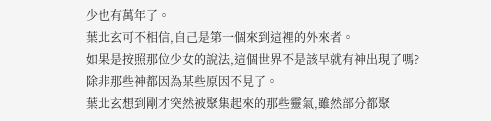少也有萬年了。
葉北玄可不相信,自己是第一個來到這裡的外來者。
如果是按照那位少女的說法,這個世界不是該早就有神出現了嗎?
除非那些神都因為某些原因不見了。
葉北玄想到剛才突然被聚集起來的那些靈氣,雖然部分都聚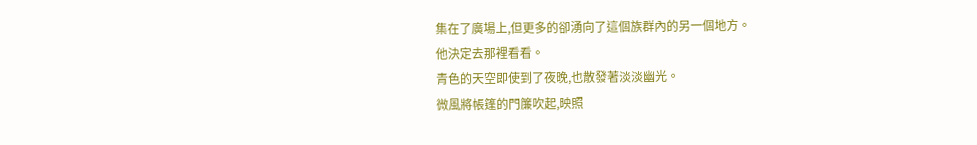集在了廣場上,但更多的卻湧向了這個族群內的另一個地方。
他決定去那裡看看。
青色的天空即使到了夜晚,也散發著淡淡幽光。
微風將帳篷的門簾吹起,映照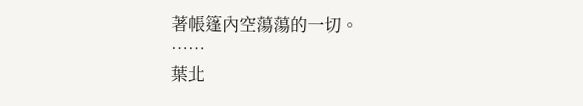著帳篷內空蕩蕩的一切。
……
葉北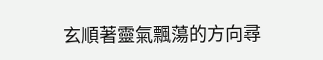玄順著靈氣飄蕩的方向尋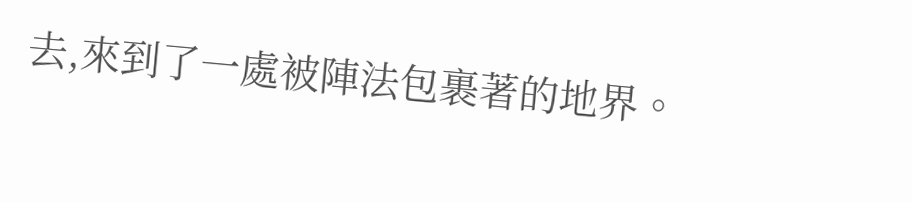去,來到了一處被陣法包裹著的地界。